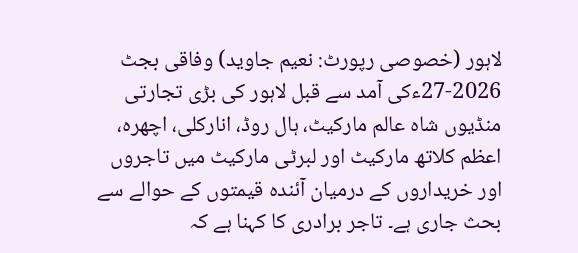لاہور (خصوصی رپورٹ: نعیم جاوید) وفاقی بجٹ 2026-27ءکی آمد سے قبل لاہور کی بڑی تجارتی منڈیوں شاہ عالم مارکیٹ، ہال روڈ، انارکلی، اچھرہ، اعظم کلاتھ مارکیٹ اور لبرٹی مارکیٹ میں تاجروں اور خریداروں کے درمیان آئندہ قیمتوں کے حوالے سے بحث جاری ہے۔ تاجر برادری کا کہنا ہے کہ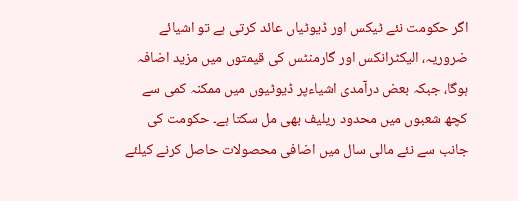اگر حکومت نئے ٹیکس اور ڈیوٹیاں عائد کرتی ہے تو اشیائے ضروریہ، الیکٹرانکس اور گارمنٹس کی قیمتوں میں مزید اضافہ ہوگا، جبکہ بعض درآمدی اشیاءپر ڈیوٹیوں میں ممکنہ کمی سے کچھ شعبوں میں محدود ریلیف بھی مل سکتا ہے۔ حکومت کی جانب سے نئے مالی سال میں اضافی محصولات حاصل کرنے کیلئے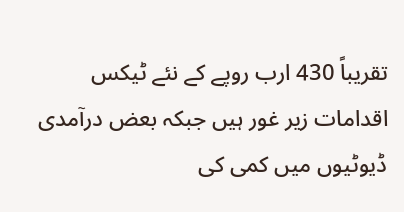تقریباً 430 ارب روپے کے نئے ٹیکس اقدامات زیر غور ہیں جبکہ بعض درآمدی ڈیوٹیوں میں کمی کی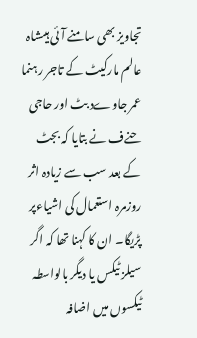تجاویز بھی سامنے آئی ہیںشاہ عالم مارکیٹ کے تاجر رہنما عمر جاوےد بٹ اور حاجی حنےف نے بتایا کہ بجٹ کے بعد سب سے زیادہ اثر روزمرہ استعمال کی اشیاءپر پڑیگا۔ ان کا کہنا تھا کہ اگر سیلز ٹیکس یا دیگر بالواسطہ ٹیکسوں میں اضافہ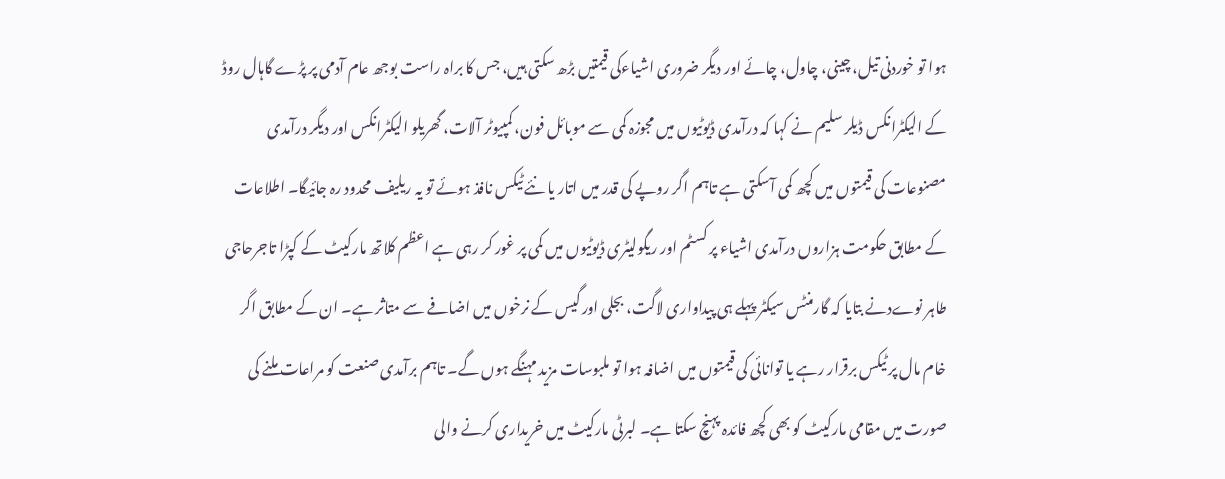ہوا تو خوردنی تیل، چینی، چاول، چائے اور دیگر ضروری اشیاءکی قیمتیں بڑھ سکتی ہیں، جس کا براہ راست بوجھ عام آدمی پر پڑے گاہال روڈ کے الیکٹرانکس ڈیلر سلیم نے کہا کہ درآمدی ڈیوٹیوں میں مجوزہ کمی سے موبائل فون، کمپیوٹر آلات، گھریلو الیکٹرانکس اور دیگر درآمدی مصنوعات کی قیمتوں میں کچھ کمی آسکتی ہے تاہم اگر روپے کی قدر میں اتار یا نئے ٹیکس نافذ ہوئے تو یہ ریلیف محدود رہ جائیگا۔ اطلاعات کے مطابق حکومت ہزاروں درآمدی اشیاء پر کسٹم اور ریگولیٹری ڈیوٹیوں میں کمی پر غور کر رہی ہے اعظم کلاتھ مارکیٹ کے کپڑا تاجرحاجی طاہر نوےدنے بتایا کہ گارمنٹس سیکٹر پہلے ہی پیداواری لاگت، بجلی اور گیس کے نرخوں میں اضافے سے متاثر ہے۔ ان کے مطابق اگر خام مال پر ٹیکس برقرار رہے یا توانائی کی قیمتوں میں اضافہ ہوا تو ملبوسات مزید مہنگے ہوں گے۔ تاہم برآمدی صنعت کو مراعات ملنے کی صورت میں مقامی مارکیٹ کو بھی کچھ فائدہ پہنچ سکتا ہے۔ لبرٹی مارکیٹ میں خریداری کرنے والی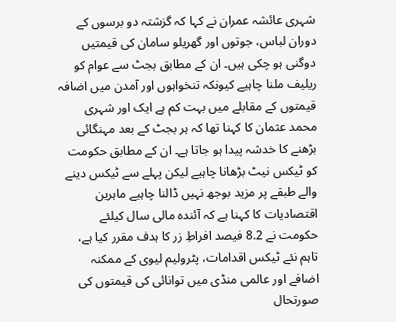شہری عائشہ عمران نے کہا کہ گزشتہ دو برسوں کے دوران لباس، جوتوں اور گھریلو سامان کی قیمتیں دوگنی ہو چکی ہیں۔ ان کے مطابق بجٹ سے عوام کو ریلیف ملنا چاہیے کیونکہ تنخواہوں اور آمدن میں اضافہ قیمتوں کے مقابلے میں بہت کم ہے ایک اور شہری محمد عثمان کا کہنا تھا کہ ہر بجٹ کے بعد مہنگائی بڑھنے کا خدشہ پیدا ہو جاتا ہے۔ ان کے مطابق حکومت کو ٹیکس نیٹ بڑھانا چاہیے لیکن پہلے سے ٹیکس دینے والے طبقے پر مزید بوجھ نہیں ڈالنا چاہیے ماہرین اقتصادیات کا کہنا ہے کہ آئندہ مالی سال کیلئے حکومت نے 8.2 فیصد افراطِ زر کا ہدف مقرر کیا ہے، تاہم نئے ٹیکس اقدامات، پٹرولیم لیوی کے ممکنہ اضافے اور عالمی منڈی میں توانائی کی قیمتوں کی صورتحال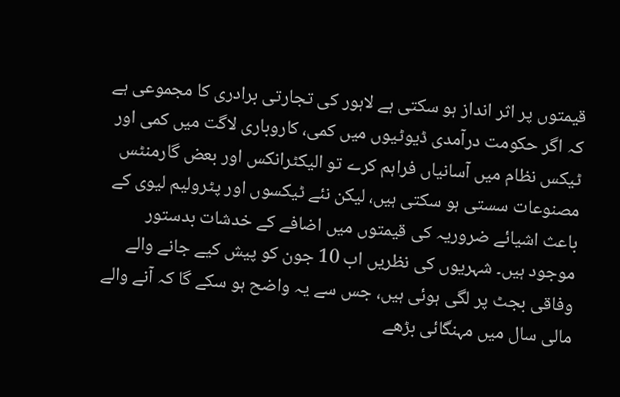قیمتوں پر اثر انداز ہو سکتی ہے لاہور کی تجارتی برادری کا مجموعی ہے کہ اگر حکومت درآمدی ڈیوٹیوں میں کمی، کاروباری لاگت میں کمی اور ٹیکس نظام میں آسانیاں فراہم کرے تو الیکٹرانکس اور بعض گارمنٹس مصنوعات سستی ہو سکتی ہیں، لیکن نئے ٹیکسوں اور پٹرولیم لیوی کے باعث اشیائے ضروریہ کی قیمتوں میں اضافے کے خدشات بدستور موجود ہیں۔ شہریوں کی نظریں اب 10 جون کو پیش کیے جانے والے وفاقی بجٹ پر لگی ہوئی ہیں، جس سے یہ واضح ہو سکے گا کہ آنے والے مالی سال میں مہنگائی بڑھے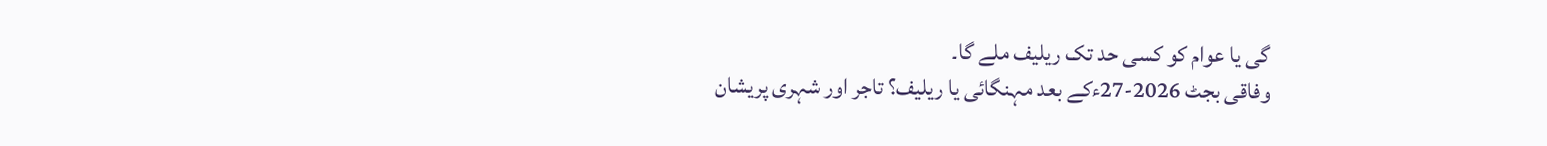گی یا عوام کو کسی حد تک ریلیف ملے گا۔
وفاقی بجٹ 2026-27ءکے بعد مہنگائی یا ریلیف؟ تاجر اور شہری پریشان